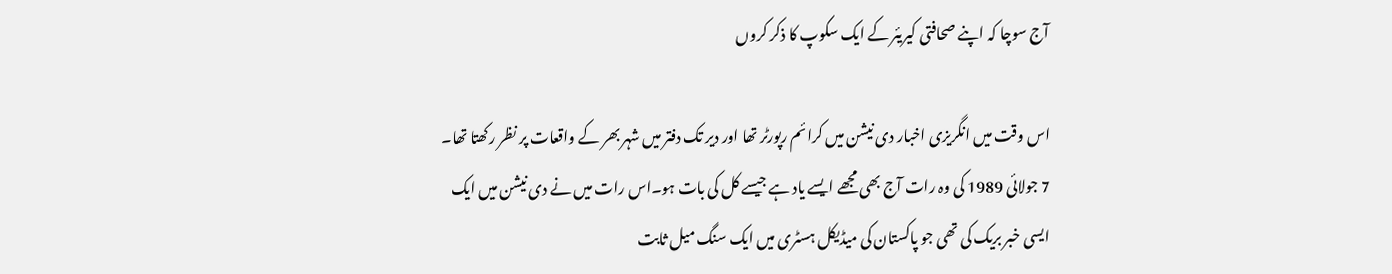آج سوچا کہ اپنے صحافتی کیریئر کے ایک سکوپ کا ذکر کروں

اس وقت میں انگریزی اخبار دی نیشن میں کرائم رپورٹر تھا اور دیر تک دفتر میں شہر بھر کے واقعات پر نظر رکھتا تھا۔ 7 جولائی 1989 کی وہ رات آج بھی مجھے ایسے یاد ہے جیسے کل کی بات ہو۔اس رات میں نے دی نیشن میں ایک ایسی خبر بریک کی تھی جو پاکستان کی میڈیکل ہسٹری میں ایک سنگ میل ثابت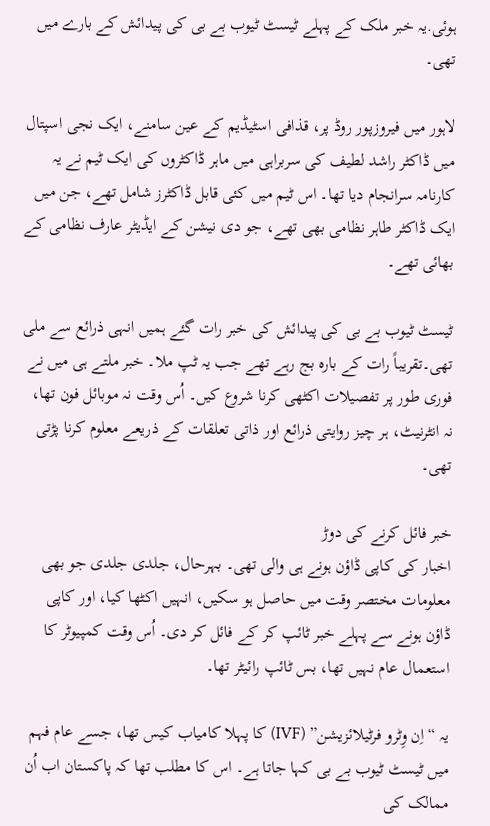ہوئی.یہ خبر ملک کے پہلے ٹیسٹ ٹیوب بے بی کی پیدائش کے بارے میں تھی۔

لاہور میں فیروزپور روڈ پر، قذافی اسٹیڈیم کے عین سامنے، ایک نجی اسپتال میں ڈاکٹر راشد لطیف کی سربراہی میں ماہر ڈاکٹروں کی ایک ٹیم نے یہ کارنامہ سرانجام دیا تھا۔ اس ٹیم میں کئی قابل ڈاکٹرز شامل تھے، جن میں ایک ڈاکٹر طاہر نظامی بھی تھے، جو دی نیشن کے ایڈیٹر عارف نظامی کے بھائی تھے۔

ٹیسٹ ٹیوب بے بی کی پیدائش کی خبر رات گئے ہمیں انہی ذرائع سے ملی تھی۔تقریباً رات کے بارہ بج رہے تھے جب یہ ٹپ ملا۔ خبر ملتے ہی میں نے فوری طور پر تفصیلات اکٹھی کرنا شروع کیں۔ اُس وقت نہ موبائل فون تھا، نہ انٹرنیٹ، ہر چیز روایتی ذرائع اور ذاتی تعلقات کے ذریعے معلوم کرنا پڑتی تھی۔

خبر فائل کرنے کی دوڑ
اخبار کی کاپی ڈاؤن ہونے ہی والی تھی۔ بہرحال، جلدی جلدی جو بھی معلومات مختصر وقت میں حاصل ہو سکیں، انہیں اکٹھا کیا، اور کاپی ڈاؤن ہونے سے پہلے خبر ٹائپ کر کے فائل کر دی۔ اُس وقت کمپیوٹر کا استعمال عام نہیں تھا، بس ٹائپ رائیٹر تھا۔

یہ “اِن وِٹرو فرٹیلائزیشن” (IVF) کا پہلا کامیاب کیس تھا، جسے عام فہم میں ٹیسٹ ٹیوب بے بی کہا جاتا ہے۔ اس کا مطلب تھا کہ پاکستان اب اُن ممالک کی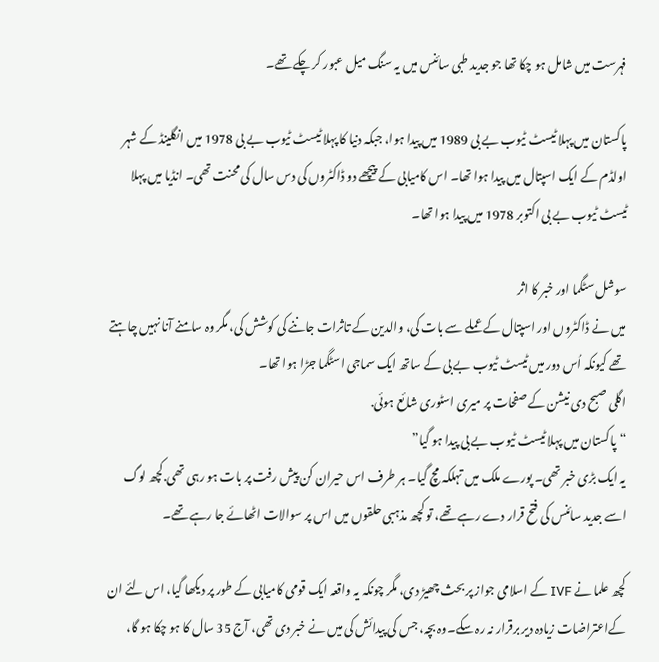فہرست میں شامل ہو چکا تھا جو جدید طبی سائنس میں یہ سنگ میل عبور کر چکے تھے۔

پاکستان میں پہلا ٹیسٹ ٹیوب بے بی 1989 میں پیدا ہوا، جبکہ دنیا کا پہلا ٹیسٹ ٹیوب بے بی 1978 میں انگلینڈ کے شہر اولڈم کے ایک اسپتال میں پیدا ہوا تھا۔ اس کامیابی کے پیچھے دو ڈاکٹروں کی دس سال کی محنت تھی۔ انڈیا میں پہلا ٹیسٹ ٹیوب بے بی اکتوبر 1978 میں پیدا ہوا تھا۔

سوشل سٹگما اور خبر کا اثر
میں نے ڈاکٹروں اور اسپتال کے عملے سے بات کی، والدین کے تاثرات جاننے کی کوشش کی، مگر وہ سامنے آنا نہیں چاہتے تھے کیونکہ اُس دور میں ٹیسٹ ٹیوب بے بی کے ساتھ ایک سماجی اسٹگما جڑا ہوا تھا۔
اگلی صبح دی نیشن کے صفحات پر میری اسٹوری شائع ہوئی.
“پاکستان میں پہلا ٹیسٹ ٹیوب بے بی پیدا ہو گیا”
یہ ایک بڑی خبر تھی۔ پورے ملک میں تہلکہ مچ گیا۔ ہر طرف اس حیران کن پیش رفت پر بات ہو رہی تھی.کچھ لوگ اسے جدید سائنس کی فتح قرار دے رہے تھے، تو کچھ مذہبی حلقوں میں اس پر سوالات اٹھائے جا رہے تھے۔

کچھ علما نے IVF کے اسلامی جواز پر بحث چھیڑ دی، مگر چونکہ یہ واقعہ ایک قومی کامیابی کے طور پر دیکھا گیا، اس لئے ان کےاعتراضات زیادہ دیر برقرار نہ رہ سکے۔وہ بچہ، جس کی پیدائش کی میں نے خبر دی تھی، آج 35 سال کا ہو چکا ہو گا،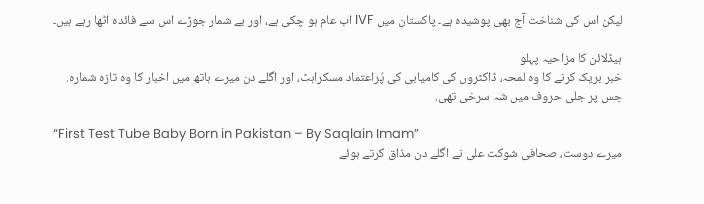لیکن اس کی شناخت آج بھی پوشیدہ ہے۔ پاکستان میں IVF اب عام ہو چکی ہے، اور بے شمار جوڑے اس سے فائدہ اٹھا رہے ہیں۔

ہیڈلائن کا مزاحیہ پہلو
خبر بریک کرنے کا وہ لمحہ، ڈاکٹروں کی کامیابی کی پُراعتماد مسکراہٹ، اور اگلے دن میرے ہاتھ میں اخبار کا وہ تازہ شمارہ. جس پر جلی حروف میں شہ سرخی تھی.

“First Test Tube Baby Born in Pakistan – By Saqlain Imam”
میرے دوست، صحافی شوکت علی نے اگلے دن مذاق کرتے ہوئے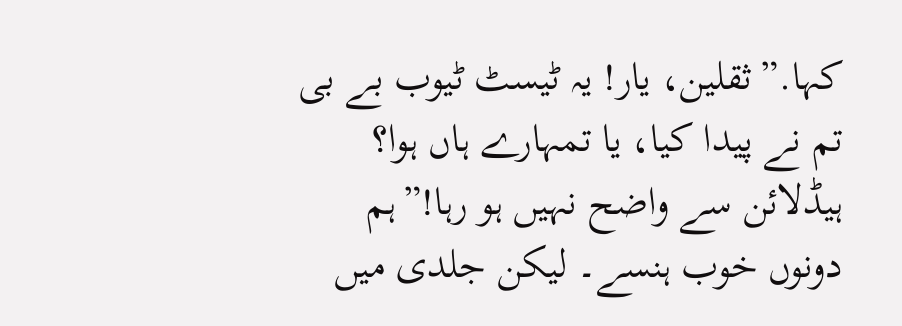کہا.”ثقلین، یار! یہ ٹیسٹ ٹیوب بے بی تم نے پیدا کیا، یا تمہارے ہاں ہوا؟ ہیڈلائن سے واضح نہیں ہو رہا!”ہم دونوں خوب ہنسے۔ لیکن جلدی میں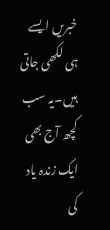خبریں ایسے ہی لکھی جاتی ہیں۔یہ سب کچھ آج بھی ایک زندہ یاد کی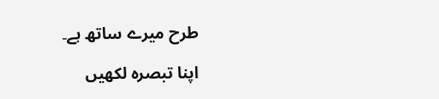طرح میرے ساتھ ہے۔

اپنا تبصرہ لکھیں